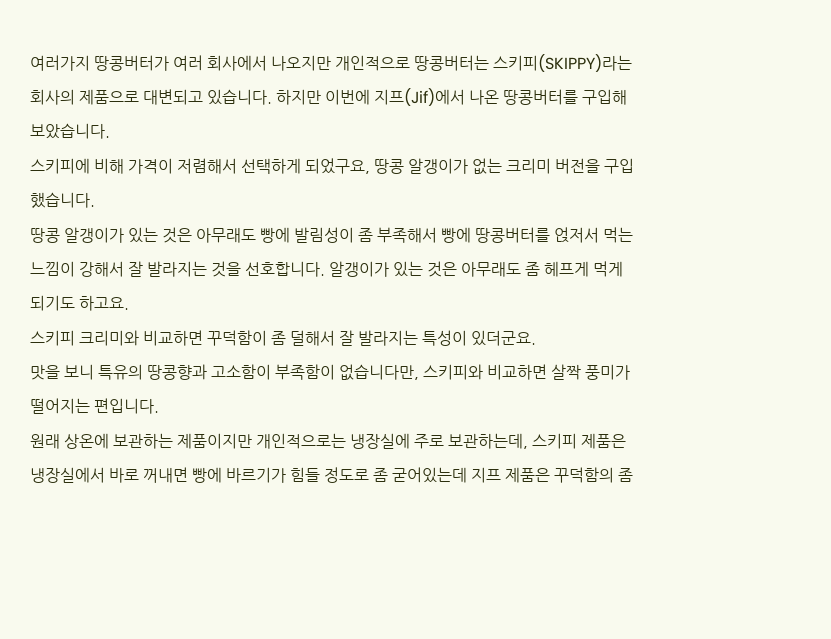여러가지 땅콩버터가 여러 회사에서 나오지만 개인적으로 땅콩버터는 스키피(SKIPPY)라는 회사의 제품으로 대변되고 있습니다. 하지만 이번에 지프(Jif)에서 나온 땅콩버터를 구입해 보았습니다.
스키피에 비해 가격이 저렴해서 선택하게 되었구요, 땅콩 알갱이가 없는 크리미 버전을 구입했습니다.
땅콩 알갱이가 있는 것은 아무래도 빵에 발림성이 좀 부족해서 빵에 땅콩버터를 얹저서 먹는 느낌이 강해서 잘 발라지는 것을 선호합니다. 알갱이가 있는 것은 아무래도 좀 헤프게 먹게 되기도 하고요.
스키피 크리미와 비교하면 꾸덕함이 좀 덜해서 잘 발라지는 특성이 있더군요.
맛을 보니 특유의 땅콩향과 고소함이 부족함이 없습니다만, 스키피와 비교하면 살짝 풍미가 떨어지는 편입니다.
원래 상온에 보관하는 제품이지만 개인적으로는 냉장실에 주로 보관하는데, 스키피 제품은 냉장실에서 바로 꺼내면 빵에 바르기가 힘들 정도로 좀 굳어있는데 지프 제품은 꾸덕함의 좀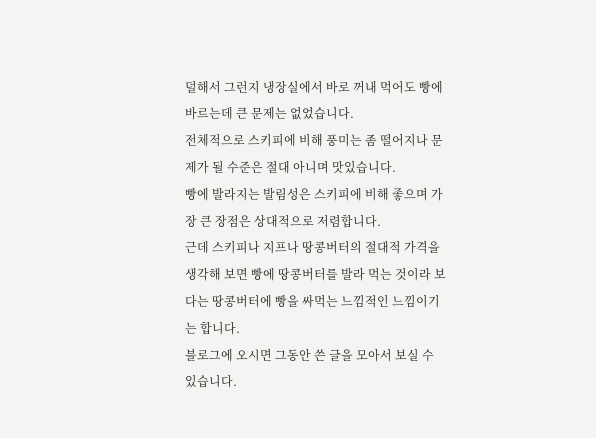덜해서 그런지 냉장실에서 바로 꺼내 먹어도 빵에 바르는데 큰 문제는 없었습니다.
전체적으로 스키피에 비해 풍미는 좀 떨어지나 문제가 될 수준은 절대 아니며 맛있습니다.
빵에 발라지는 발림성은 스키피에 비해 좋으며 가장 큰 장점은 상대적으로 저렴합니다.
근데 스키피나 지프나 땅콩버터의 절대적 가격을 생각해 보면 빵에 땅콩버터를 발라 먹는 것이라 보다는 땅콩버터에 빵을 싸먹는 느낌적인 느낌이기는 합니다.
블로그에 오시면 그동안 쓴 글을 모아서 보실 수 있습니다.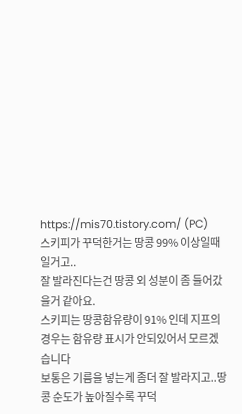https://mis70.tistory.com/ (PC)
스키피가 꾸덕한거는 땅콩 99% 이상일때일거고..
잘 발라진다는건 땅콩 외 성분이 좀 들어갔을거 같아요.
스키피는 땅콩함유량이 91% 인데 지프의 경우는 함유량 표시가 안되있어서 모르겠습니다
보통은 기름을 넣는게 좀더 잘 발라지고..땅콩 순도가 높아질수록 꾸덕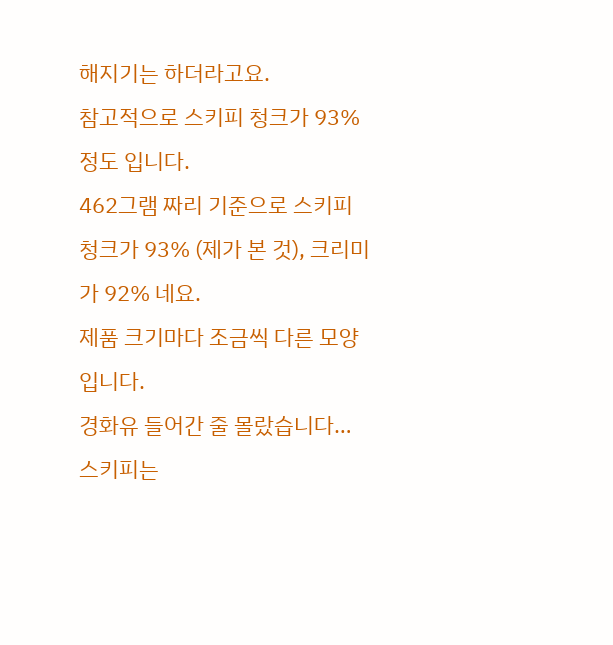해지기는 하더라고요.
참고적으로 스키피 청크가 93% 정도 입니다.
462그램 짜리 기준으로 스키피 청크가 93% (제가 본 것), 크리미가 92% 네요.
제품 크기마다 조금씩 다른 모양입니다.
경화유 들어간 줄 몰랐습니다…
스키피는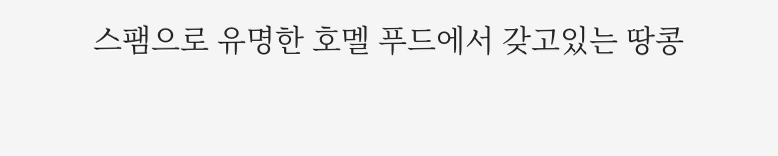스팸으로 유명한 호멜 푸드에서 갖고있는 땅콩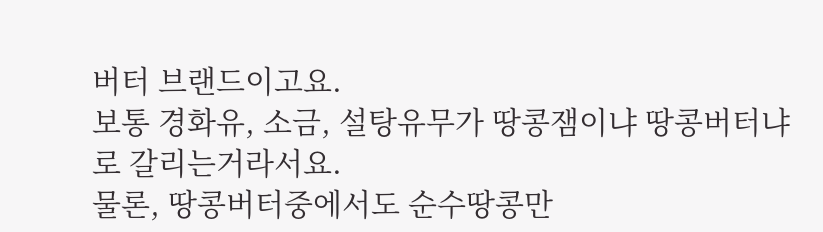버터 브랜드이고요.
보통 경화유, 소금, 설탕유무가 땅콩잼이냐 땅콩버터냐로 갈리는거라서요.
물론, 땅콩버터중에서도 순수땅콩만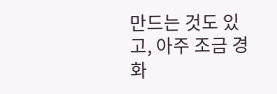만드는 것도 있고, 아주 조금 경화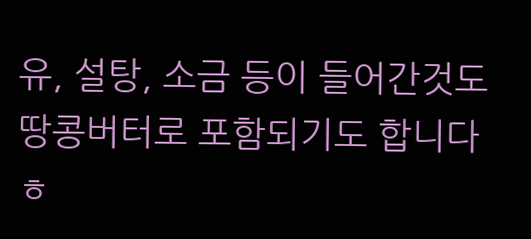유, 설탕, 소금 등이 들어간것도 땅콩버터로 포함되기도 합니다 ㅎ